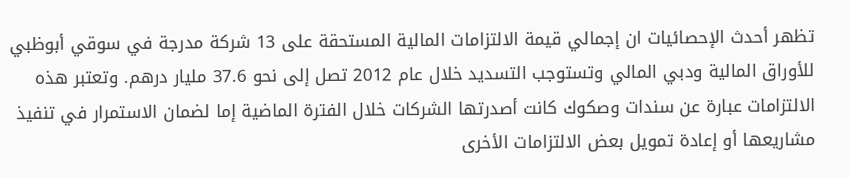تظهر أحدث الإحصائيات ان إجمالي قيمة الالتزامات المالية المستحقة على 13 شركة مدرجة في سوقي أبوظبي للأوراق المالية ودبي المالي وتستوجب التسديد خلال عام 2012 تصل إلى نحو 37.6 مليار درهم. وتعتبر هذه الالتزامات عبارة عن سندات وصكوك كانت أصدرتها الشركات خلال الفترة الماضية إما لضمان الاستمرار في تنفيذ مشاريعها أو إعادة تمويل بعض الالتزامات الأخرى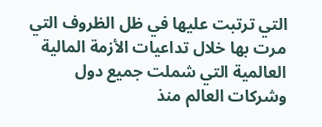التي ترتبت عليها في ظل الظروف التي مرت بها خلال تداعيات الأزمة المالية العالمية التي شملت جميع دول وشركات العالم منذ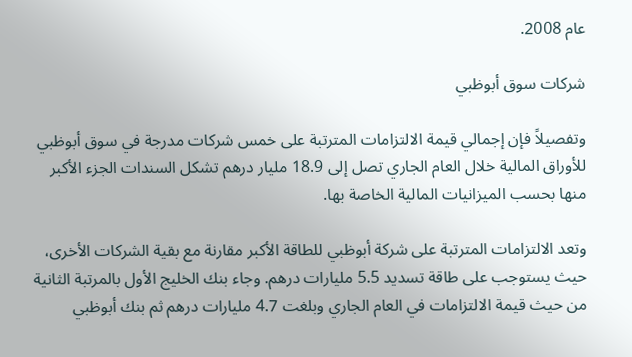عام 2008.

شركات سوق أبوظبي

وتفصيلاً فإن إجمالي قيمة الالتزامات المترتبة على خمس شركات مدرجة في سوق أبوظبي للأوراق المالية خلال العام الجاري تصل إلى 18.9 مليار درهم تشكل السندات الجزء الأكبر منها بحسب الميزانيات المالية الخاصة بها.

وتعد الالتزامات المترتبة على شركة أبوظبي للطاقة الأكبر مقارنة مع بقية الشركات الأخرى، حيث يستوجب على طاقة تسديد 5.5 مليارات درهم. وجاء بنك الخليج الأول بالمرتبة الثانية من حيث قيمة الالتزامات في العام الجاري وبلغت 4.7 مليارات درهم ثم بنك أبوظبي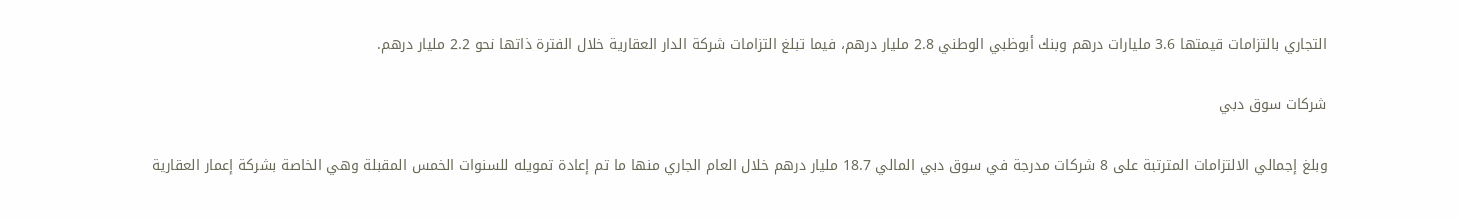التجاري بالتزامات قيمتها 3.6 مليارات درهم وبنك أبوظبي الوطني 2.8 مليار درهم، فيما تبلغ التزامات شركة الدار العقارية خلال الفترة ذاتها نحو 2.2 مليار درهم.

شركات سوق دبي

وبلغ إجمالي الالتزامات المترتبة على 8 شركات مدرجة في سوق دبي المالي 18.7 مليار درهم خلال العام الجاري منها ما تم إعادة تمويله للسنوات الخمس المقبلة وهي الخاصة بشركة إعمار العقارية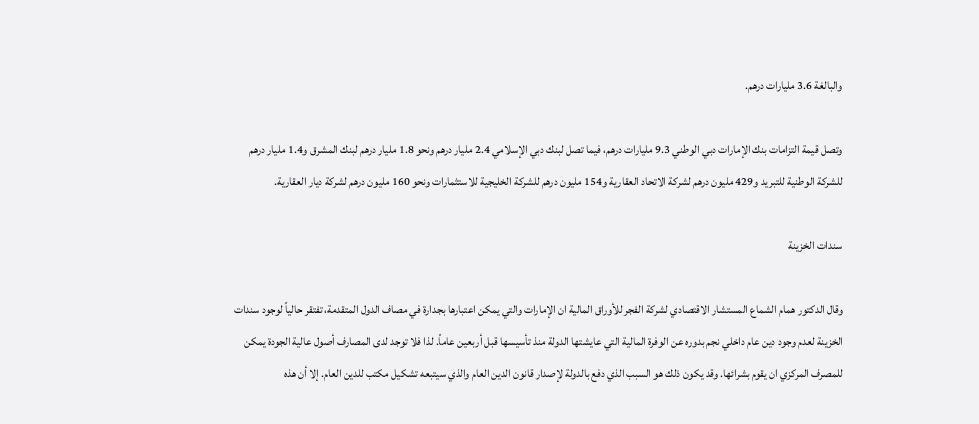والبالغة 3.6 مليارات درهم.

وتصل قيمة التزامات بنك الإمارات دبي الوطني 9.3 مليارات درهم، فيما تصل لبنك دبي الإسلامي 2.4 مليار درهم ونحو 1.8 مليار درهم لبنك المشرق و1.4 مليار درهم للشركة الوطنية للتبريد و429 مليون درهم لشركة الاتحاد العقارية و154 مليون درهم للشركة الخليجية للاستثمارات ونحو 160 مليون درهم لشركة ديار العقارية.

سندات الخزينة

وقال الدكتور همام الشماع المستشار الاقتصادي لشركة الفجر للأوراق المالية ان الإمارات والتي يمكن اعتبارها بجدارة في مصاف الدول المتقدمة، تفتقر حالياً لوجود سندات الخزينة لعدم وجود دين عام داخلي نجم بدوره عن الوفرة المالية التي عايشتها الدولة منذ تأسيسها قبل أربعين عاماً. لذا فلا توجد لدى المصارف أصول عالية الجودة يمكن للمصرف المركزي ان يقوم بشرائها. وقد يكون ذلك هو السبب الذي دفع بالدولة لإصدار قانون الدين العام والذي سيتبعه تشكيل مكتب للدين العام. إلا أن هذه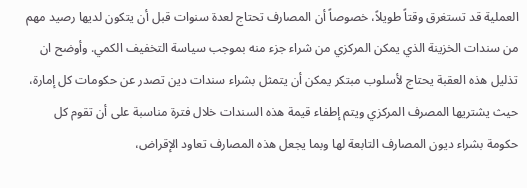العملية قد تستغرق وقتاً طويلاً، خصوصاً أن المصارف تحتاج لعدة سنوات قبل أن يتكون لديها رصيد مهم من سندات الخزينة الذي يمكن المركزي من شراء جزء منه بموجب سياسة التخفيف الكمي. وأوضح ان تذليل هذه العقبة يحتاج لأسلوب مبتكر يمكن أن يتمثل بشراء سندات دين تصدر عن حكومات كل إمارة، حيث يشتريها المصرف المركزي ويتم إطفاء قيمة هذه السندات خلال فترة مناسبة على أن تقوم كل حكومة بشراء ديون المصارف التابعة لها وبما يجعل هذه المصارف تعاود الإقراض،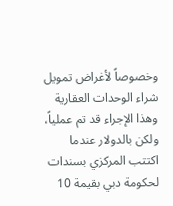وخصوصاً لأغراض تمويل شراء الوحدات العقارية وهذا الإجراء قد تم عملياً، ولكن بالدولار عندما اكتتب المركزي بسندات لحكومة دبي بقيمة 10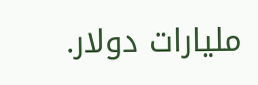مليارات دولار.